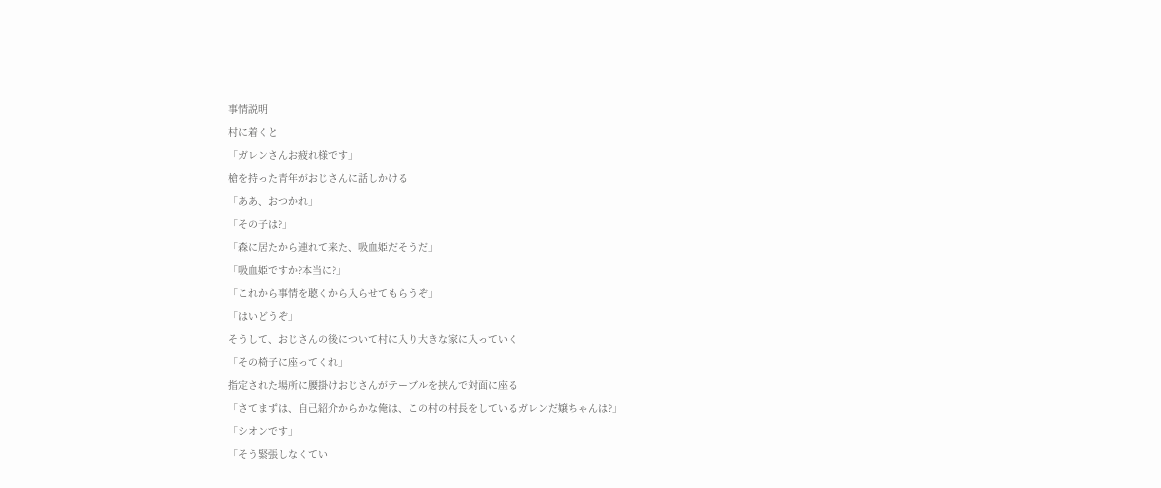事情説明
村に着くと
「ガレンさんお疲れ様です」
槍を持った青年がおじさんに話しかける
「ああ、おつかれ」
「その子は?」
「森に居たから連れて来た、吸血姫だそうだ」
「吸血姫ですか?本当に?」
「これから事情を聴くから入らせてもらうぞ」
「はいどうぞ」
そうして、おじさんの後について村に入り大きな家に入っていく
「その椅子に座ってくれ」
指定された場所に腰掛けおじさんがテーブルを挟んで対面に座る
「さてまずは、自己紹介からかな俺は、この村の村長をしているガレンだ嬢ちゃんは?」
「シオンです」
「そう緊張しなくてい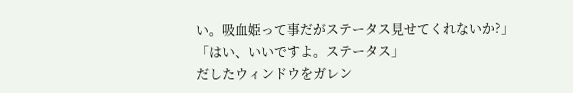い。吸血姫って事だがステータス見せてくれないか?」
「はい、いいですよ。ステータス」
だしたウィンドウをガレン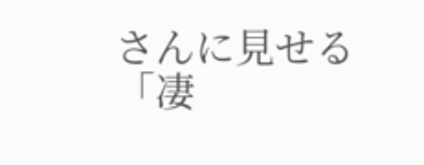さんに見せる
「凄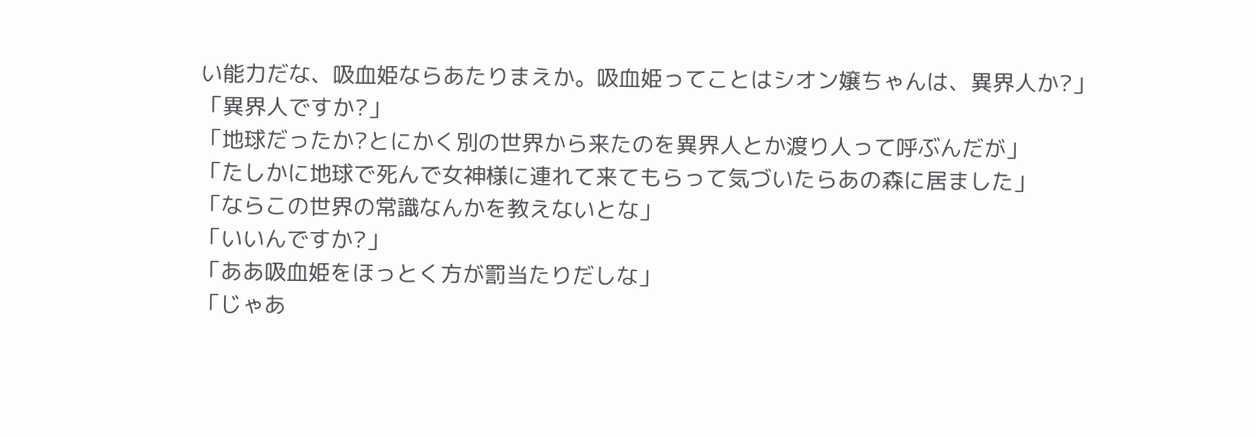い能力だな、吸血姫ならあたりまえか。吸血姫ってことはシオン嬢ちゃんは、異界人か?」
「異界人ですか?」
「地球だったか?とにかく別の世界から来たのを異界人とか渡り人って呼ぶんだが」
「たしかに地球で死んで女神様に連れて来てもらって気づいたらあの森に居ました」
「ならこの世界の常識なんかを教えないとな」
「いいんですか?」
「ああ吸血姫をほっとく方が罰当たりだしな」
「じゃあ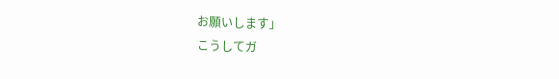お願いします」
こうしてガ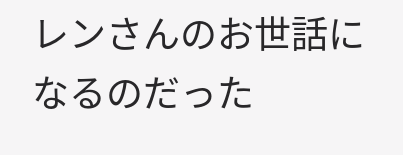レンさんのお世話になるのだった